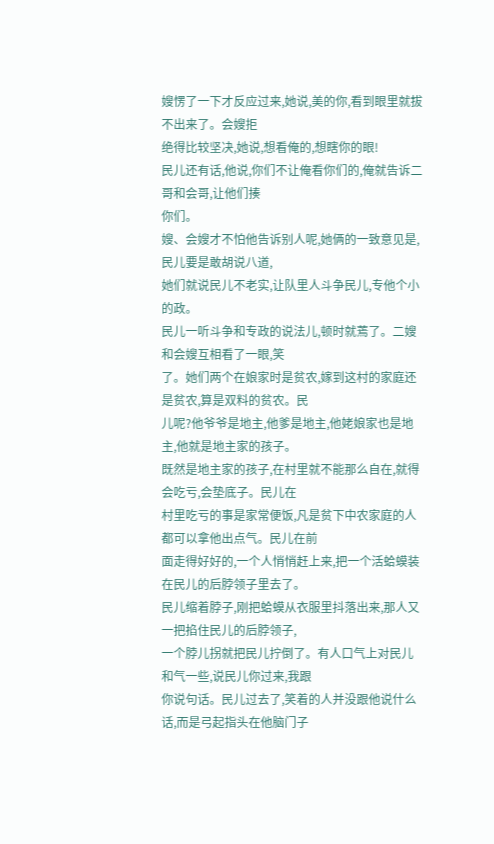嫂愣了一下才反应过来,她说,美的你,看到眼里就拔不出来了。会嫂拒
绝得比较坚决,她说,想看俺的,想瞎你的眼!
民儿还有话,他说,你们不让俺看你们的,俺就告诉二哥和会哥,让他们揍
你们。
嫂、会嫂才不怕他告诉别人呢,她俩的一致意见是,民儿要是敢胡说八道,
她们就说民儿不老实,让队里人斗争民儿,专他个小的政。
民儿一听斗争和专政的说法儿,顿时就蔫了。二嫂和会嫂互相看了一眼,笑
了。她们两个在娘家时是贫农,嫁到这村的家庭还是贫农,算是双料的贫农。民
儿呢?他爷爷是地主,他爹是地主,他姥娘家也是地主,他就是地主家的孩子。
既然是地主家的孩子,在村里就不能那么自在,就得会吃亏,会垫底子。民儿在
村里吃亏的事是家常便饭,凡是贫下中农家庭的人都可以拿他出点气。民儿在前
面走得好好的,一个人悄悄赶上来,把一个活蛤蟆装在民儿的后脖领子里去了。
民儿缩着脖子,刚把蛤蟆从衣服里抖落出来,那人又一把掐住民儿的后脖领子,
一个脖儿拐就把民儿拧倒了。有人口气上对民儿和气一些,说民儿你过来,我跟
你说句话。民儿过去了,笑着的人并没跟他说什么话,而是弓起指头在他脑门子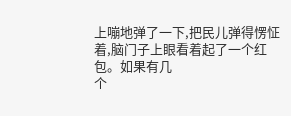上嘣地弹了一下,把民儿弹得愣怔着,脑门子上眼看着起了一个红包。如果有几
个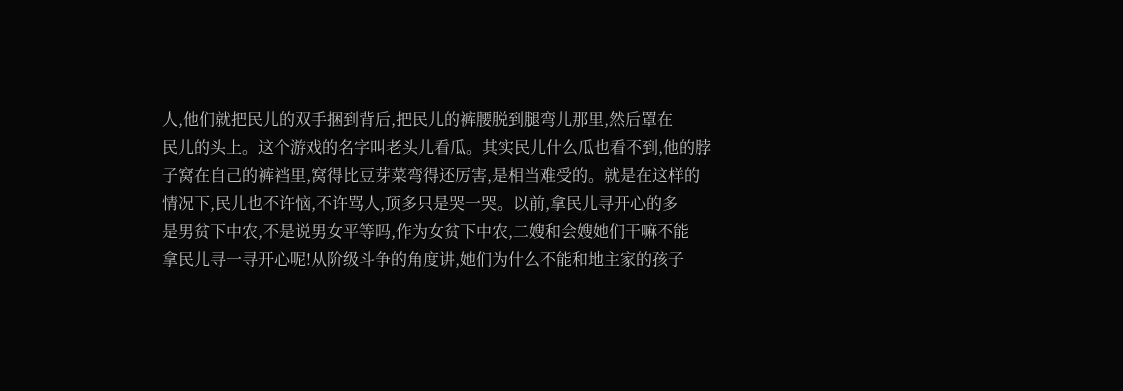人,他们就把民儿的双手捆到背后,把民儿的裤腰脱到腿弯儿那里,然后罩在
民儿的头上。这个游戏的名字叫老头儿看瓜。其实民儿什么瓜也看不到,他的脖
子窝在自己的裤裆里,窝得比豆芽菜弯得还厉害,是相当难受的。就是在这样的
情况下,民儿也不许恼,不许骂人,顶多只是哭一哭。以前,拿民儿寻开心的多
是男贫下中农,不是说男女平等吗,作为女贫下中农,二嫂和会嫂她们干嘛不能
拿民儿寻一寻开心呢!从阶级斗争的角度讲,她们为什么不能和地主家的孩子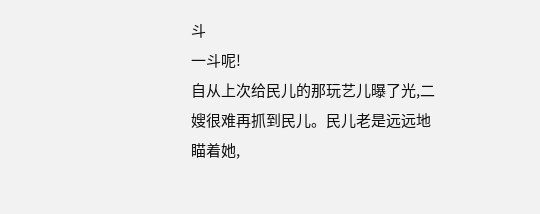斗
一斗呢!
自从上次给民儿的那玩艺儿曝了光,二嫂很难再抓到民儿。民儿老是远远地
瞄着她,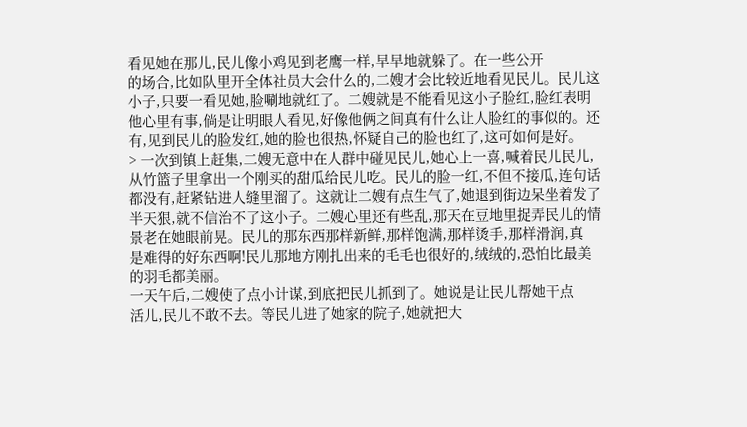看见她在那儿,民儿像小鸡见到老鹰一样,早早地就躲了。在一些公开
的场合,比如队里开全体社员大会什么的,二嫂才会比较近地看见民儿。民儿这
小子,只要一看见她,脸唰地就红了。二嫂就是不能看见这小子脸红,脸红表明
他心里有事,倘是让明眼人看见,好像他俩之间真有什么让人脸红的事似的。还
有,见到民儿的脸发红,她的脸也很热,怀疑自己的脸也红了,这可如何是好。
> 一次到镇上赶集,二嫂无意中在人群中碰见民儿,她心上一喜,喊着民儿民儿,
从竹篮子里拿出一个刚买的甜瓜给民儿吃。民儿的脸一红,不但不接瓜,连句话
都没有,赶紧钻进人缝里溜了。这就让二嫂有点生气了,她退到街边呆坐着发了
半天狠,就不信治不了这小子。二嫂心里还有些乱,那天在豆地里捉弄民儿的情
景老在她眼前晃。民儿的那东西那样新鲜,那样饱满,那样烫手,那样滑润,真
是难得的好东西啊!民儿那地方刚扎出来的毛毛也很好的,绒绒的,恐怕比最美
的羽毛都美丽。
一天午后,二嫂使了点小计谋,到底把民儿抓到了。她说是让民儿帮她干点
活儿,民儿不敢不去。等民儿进了她家的院子,她就把大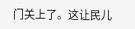门关上了。这让民儿